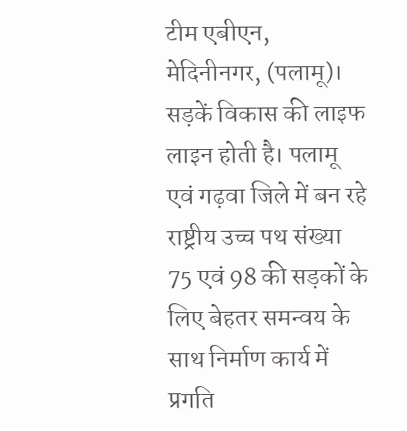टीम एबीएन, मेदिनीनगर, (पलामू)। सड़कें विकास की लाइफ लाइन होती है। पलामू एवं गढ़वा जिले में बन रहे राष्ट्रीय उच्च पथ संख्या 75 एवं 98 की सड़कों के लिए बेहतर समन्वय के साथ निर्माण कार्य में प्रगति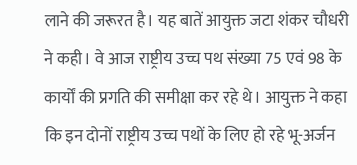लाने की जरूरत है। यह बातें आयुक्त जटा शंकर चौधरी ने कही। वे आज राष्ट्रीय उच्च पथ संख्या 75 एवं 98 के कार्यों की प्रगति की समीक्षा कर रहे थे। आयुक्त ने कहा कि इन दोनों राष्ट्रीय उच्च पथों के लिए हो रहे भू-अर्जन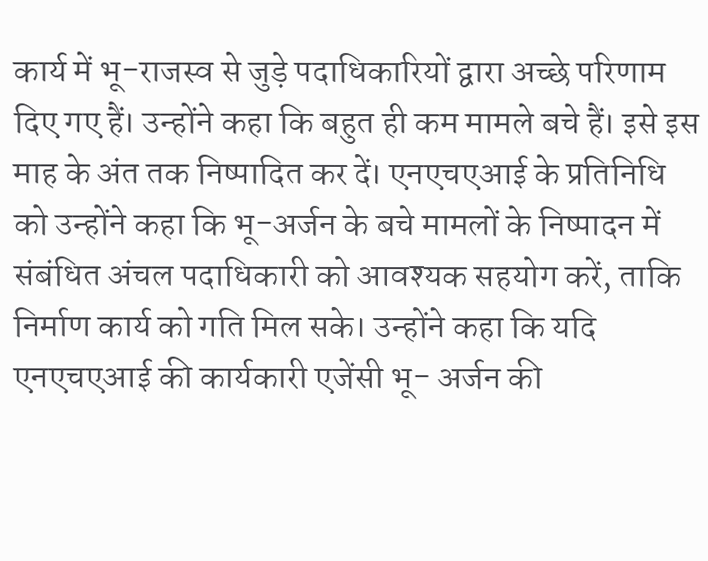कार्य में भू-राजस्व से जुड़े पदाधिकारियों द्वारा अच्छे परिणाम दिए गए हैं। उन्होंने कहा कि बहुत ही कम मामले बचे हैं। इसे इस माह के अंत तक निष्पादित कर दें। एनएचएआई के प्रतिनिधि को उन्होंने कहा कि भू-अर्जन के बचे मामलों के निष्पादन में संबंधित अंचल पदाधिकारी को आवश्यक सहयोग करें, ताकि निर्माण कार्य को गति मिल सके। उन्होंने कहा कि यदि एनएचएआई की कार्यकारी एजेंसी भू- अर्जन की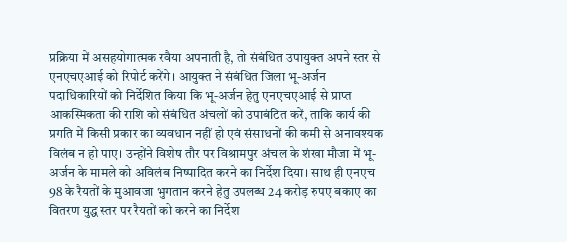प्रक्रिया में असहयोगात्मक रवैया अपनाती है, तो संबंधित उपायुक्त अपने स्तर से एनएचएआई को रिपोर्ट करेंगे। आयुक्त ने संबंधित जिला भू-अर्जन पदाधिकारियों को निर्देशित किया कि भू-अर्जन हेतु एनएचएआई से प्राप्त आकस्मिकता की राशि को संबंधित अंचलों को उपाबंटित करें, ताकि कार्य की प्रगति में किसी प्रकार का व्यवधान नहीं हो एवं संसाधनों की कमी से अनावश्यक विलंब न हो पाए। उन्होंने विशेष तौर पर विश्रामपुर अंचल के शंखा मौजा में भू-अर्जन के मामले को अविलंब निष्पादित करने का निर्देश दिया। साथ ही एनएच 98 के रैयतों के मुआवजा भुगतान करने हेतु उपलब्ध 24 करोड़ रुपए बकाए का वितरण युद्ध स्तर पर रैयतों को करने का निर्देश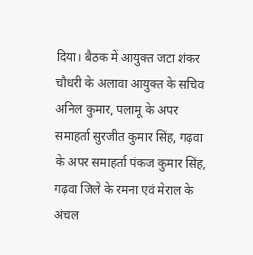दिया। बैठक में आयुक्त जटा शंकर चौधरी के अलावा आयुक्त के सचिव अनिल कुमार, पलामू के अपर समाहर्ता सुरजीत कुमार सिंह, गढ़वा के अपर समाहर्ता पंकज कुमार सिंह, गढ़वा जिले के रमना एवं मेराल के अंचल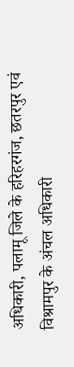अधिकारी, पलामू जिले के हरिहरगंज, छतरपुर एवं विश्रामपुर के अंचल अधिकारी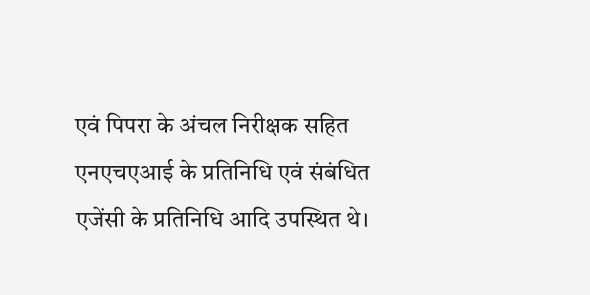एवं पिपरा के अंचल निरीक्षक सहित एनएचएआई के प्रतिनिधि एवं संबंधित एजेंसी के प्रतिनिधि आदि उपस्थित थे।